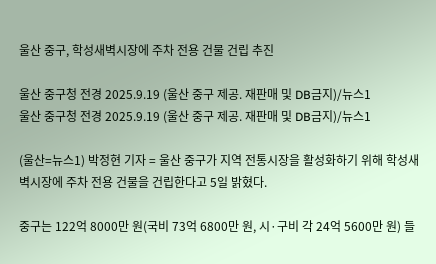울산 중구, 학성새벽시장에 주차 전용 건물 건립 추진

울산 중구청 전경 2025.9.19 (울산 중구 제공. 재판매 및 DB금지)/뉴스1
울산 중구청 전경 2025.9.19 (울산 중구 제공. 재판매 및 DB금지)/뉴스1

(울산=뉴스1) 박정현 기자 = 울산 중구가 지역 전통시장을 활성화하기 위해 학성새벽시장에 주차 전용 건물을 건립한다고 5일 밝혔다.

중구는 122억 8000만 원(국비 73억 6800만 원, 시·구비 각 24억 5600만 원) 들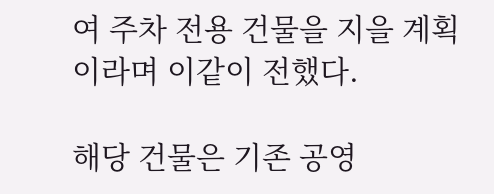여 주차 전용 건물을 지을 계획이라며 이같이 전했다.

해당 건물은 기존 공영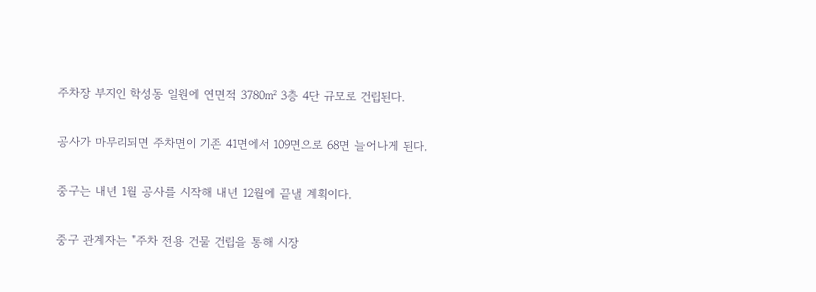주차장 부지인 학성동 일원에 연면적 3780㎡ 3층 4단 규모로 건립된다.

공사가 마무리되면 주차면이 기존 41면에서 109면으로 68면 늘어나게 된다.

중구는 내년 1월 공사를 시작해 내년 12월에 끝낼 계획이다.

중구 관계자는 "주차 전용 건물 건립을 통해 시장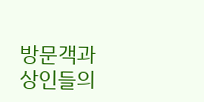방문객과 상인들의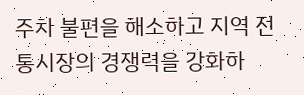주차 불편을 해소하고 지역 전통시장의 경쟁력을 강화하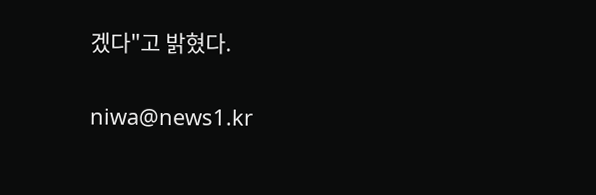겠다"고 밝혔다.

niwa@news1.kr